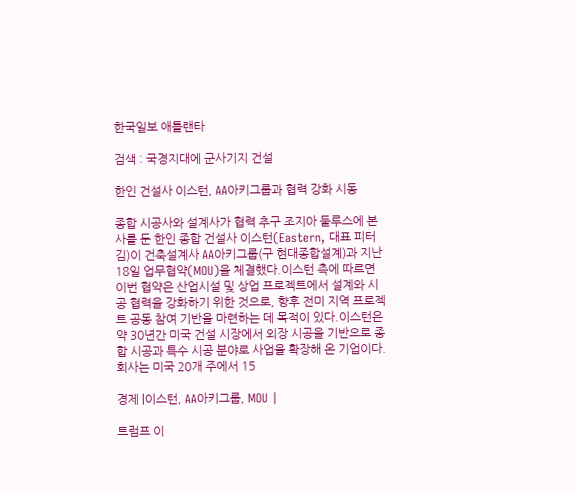한국일보 애틀랜타

검색 : 국경지대에 군사기지 건설

한인 건설사 이스턴, AA아키그룹과 협력 강화 시동

종합 시공사와 설계사가 협력 추구 조지아 둘루스에 본사를 둔 한인 종합 건설사 이스턴(Eastern, 대표 피터 김)이 건축설계사 AA아키그룹(구 현대종합설계)과 지난 18일 업무협약(MOU)을 체결했다.이스턴 측에 따르면 이번 협약은 산업시설 및 상업 프로젝트에서 설계와 시공 협력을 강화하기 위한 것으로, 향후 전미 지역 프로젝트 공동 참여 기반을 마련하는 데 목적이 있다.이스턴은 약 30년간 미국 건설 시장에서 외장 시공을 기반으로 종합 시공과 특수 시공 분야로 사업을 확장해 온 기업이다. 회사는 미국 20개 주에서 15

경제 |이스턴, AA아키그룹, MOU |

트럼프 이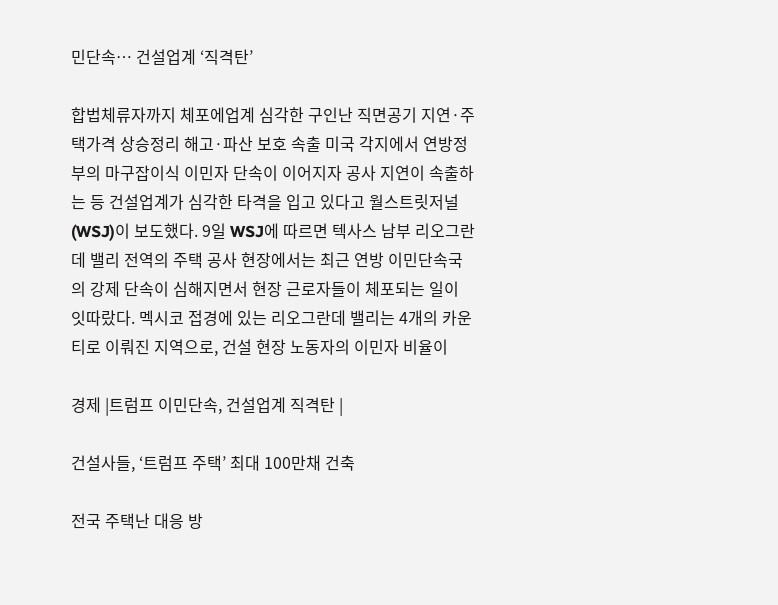민단속… 건설업계 ‘직격탄’

합법체류자까지 체포에업계 심각한 구인난 직면공기 지연·주택가격 상승정리 해고·파산 보호 속출 미국 각지에서 연방정부의 마구잡이식 이민자 단속이 이어지자 공사 지연이 속출하는 등 건설업계가 심각한 타격을 입고 있다고 월스트릿저널(WSJ)이 보도했다. 9일 WSJ에 따르면 텍사스 남부 리오그란데 밸리 전역의 주택 공사 현장에서는 최근 연방 이민단속국의 강제 단속이 심해지면서 현장 근로자들이 체포되는 일이 잇따랐다. 멕시코 접경에 있는 리오그란데 밸리는 4개의 카운티로 이뤄진 지역으로, 건설 현장 노동자의 이민자 비율이

경제 |트럼프 이민단속, 건설업계 직격탄 |

건설사들, ‘트럼프 주택’ 최대 100만채 건축

전국 주택난 대응 방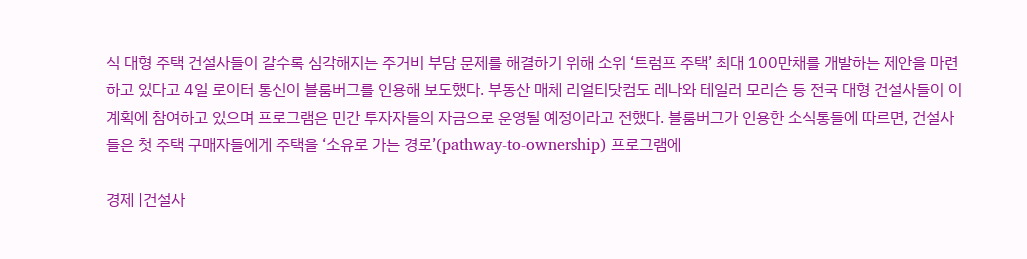식 대형 주택 건설사들이 갈수록 심각해지는 주거비 부담 문제를 해결하기 위해 소위 ‘트럼프 주택’ 최대 100만채를 개발하는 제안을 마련하고 있다고 4일 로이터 통신이 블룸버그를 인용해 보도했다. 부동산 매체 리얼티닷컴도 레나와 테일러 모리슨 등 전국 대형 건설사들이 이 계획에 참여하고 있으며 프로그램은 민간 투자자들의 자금으로 운영될 예정이라고 전했다. 블룸버그가 인용한 소식통들에 따르면, 건설사들은 첫 주택 구매자들에게 주택을 ‘소유로 가는 경로’(pathway-to-ownership) 프로그램에

경제 |건설사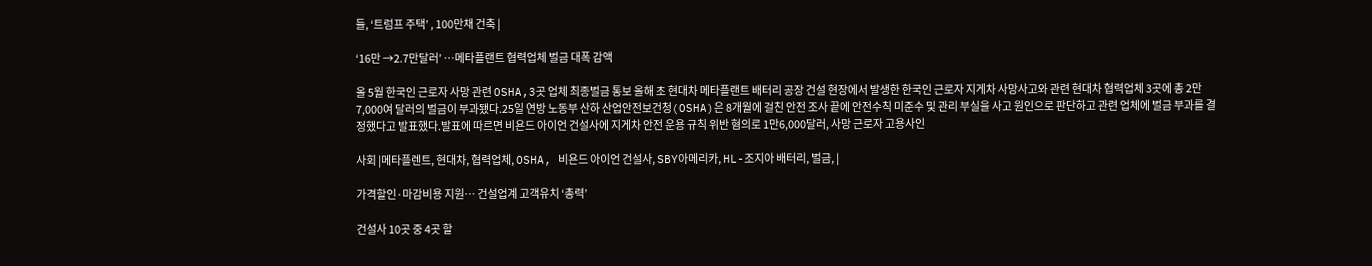들, ‘트럼프 주택’ , 100만채 건축 |

‘16만 →2.7만달러’ …메타플랜트 협력업체 벌금 대폭 감액

올 5월 한국인 근로자 사망 관련 OSHA,3곳 업체 최종벌금 통보 올해 초 현대차 메타플랜트 배터리 공장 건설 현장에서 발생한 한국인 근로자 지게차 사망사고와 관련 현대차 협력업체 3곳에 총 2만7,000여 달러의 벌금이 부과됐다.25일 연방 노동부 산하 산업안전보건청(OSHA)은 8개월에 걸친 안전 조사 끝에 안전수칙 미준수 및 관리 부실을 사고 원인으로 판단하고 관련 업체에 벌금 부과를 결정했다고 발표했다.발표에 따르면 비욘드 아이언 건설사에 지게차 안전 운용 규칙 위반 혐의로 1만6,000달러, 사망 근로자 고용사인

사회 |메타플렌트, 현대차, 협력업체, OSHA, 비욘드 아이언 건설사, SBY아메리카, HL-조지아 배터리, 벌금, |

가격할인·마감비용 지원… 건설업계 고객유치 ‘총력’

건설사 10곳 중 4곳 할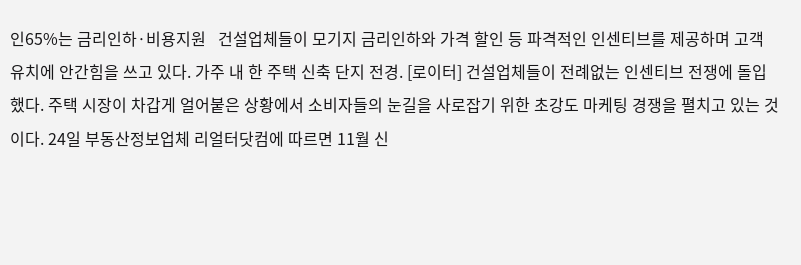인65%는 금리인하·비용지원   건설업체들이 모기지 금리인하와 가격 할인 등 파격적인 인센티브를 제공하며 고객 유치에 안간힘을 쓰고 있다. 가주 내 한 주택 신축 단지 전경. [로이터] 건설업체들이 전례없는 인센티브 전쟁에 돌입했다. 주택 시장이 차갑게 얼어붙은 상황에서 소비자들의 눈길을 사로잡기 위한 초강도 마케팅 경쟁을 펼치고 있는 것이다. 24일 부동산정보업체 리얼터닷컴에 따르면 11월 신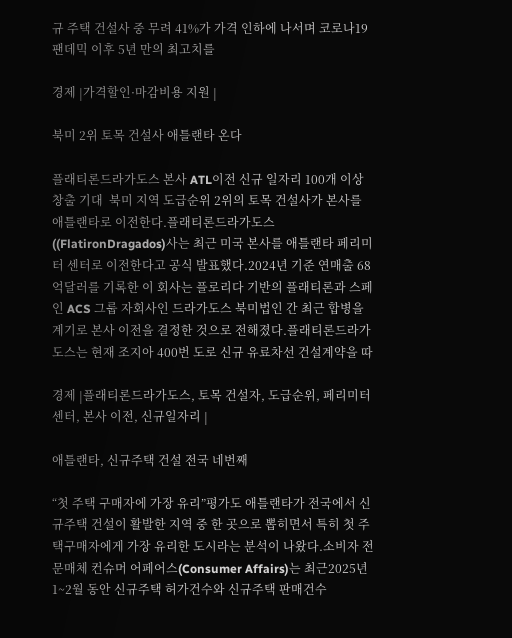규 주택 건설사 중 무려 41%가 가격 인하에 나서며 코로나19 팬데믹 이후 5년 만의 최고치를

경제 |가격할인·마감비용 지원 |

북미 2위 토목 건설사 애틀랜타 온다

플래티론드라가도스 본사 ATL이전 신규 일자리 100개 이상 창출 기대  북미 지역 도급순위 2위의 토목 건설사가 본사를 애틀랜타로 이전한다.플래티론드라가도스((FlatironDragados)사는 최근 미국 본사를 애틀랜타 페리미터 센터로 이전한다고 공식 발표했다.2024년 기준 연매출 68억달러를 기록한 이 회사는 플로리다 기반의 플래티론과 스페인 ACS 그룹 자회사인 드라가도스 북미법인 간 최근 합병을 계기로 본사 이전을 결정한 것으로 전해졌다.플래티론드라가도스는 현재 조지아 400번 도로 신규 유료차선 건설계약을 따

경제 |플래티론드라가도스, 토목 건설자, 도급순위, 페리미터 센터, 본사 이전, 신규일자리 |

애틀랜타, 신규주택 건설 전국 네번째

“첫 주택 구매자에 가장 유리”평가도 애틀랜타가 전국에서 신규주택 건설이 활발한 지역 중 한 곳으로 뽑히면서 특히 첫 주택구매자에게 가장 유리한 도시라는 분석이 나왔다.소비자 전문매체 컨슈머 어페어스(Consumer Affairs)는 최근2025년 1~2월 동안 신규주택 허가건수와 신규주택 판매건수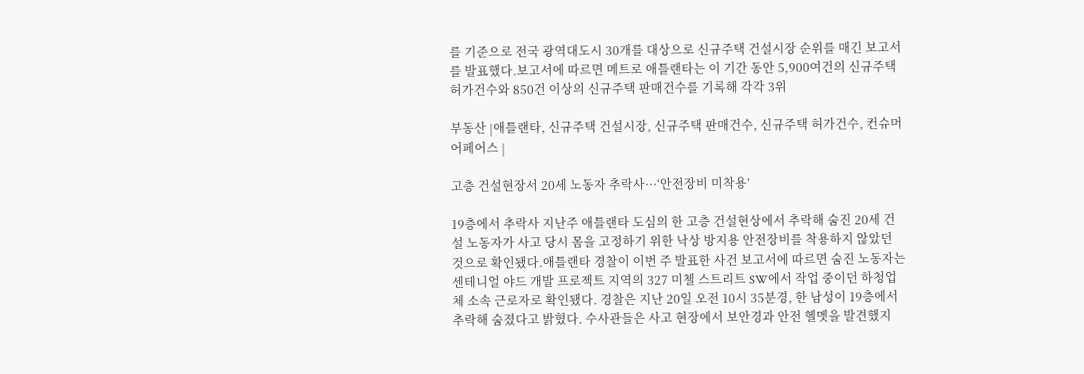를 기준으로 전국 광역대도시 30개를 대상으로 신규주택 건설시장 순위를 매긴 보고서를 발표했다.보고서에 따르면 메트로 애틀랜타는 이 기간 동안 5,900여건의 신규주택 허가건수와 850건 이상의 신규주택 판매건수를 기록해 각각 3위

부동산 |애틀랜타, 신규주택 건설시장, 신규주택 판매건수, 신규주택 허가건수, 컨슈머 어페어스 |

고층 건설현장서 20세 노동자 추락사···‘안전장비 미착용’

19층에서 추락사 지난주 애틀랜타 도심의 한 고층 건설현상에서 추락해 숨진 20세 건설 노동자가 사고 당시 몸을 고정하기 위한 낙상 방지용 안전장비를 착용하지 않았던 것으로 확인됐다.애틀랜타 경찰이 이번 주 발표한 사건 보고서에 따르면 숨진 노동자는 센테니얼 야드 개발 프로젝트 지역의 327 미첼 스트리트 SW에서 작업 중이던 하청업체 소속 근로자로 확인됐다. 경찰은 지난 20일 오전 10시 35분경, 한 남성이 19층에서 추락해 숨졌다고 밝혔다. 수사관들은 사고 현장에서 보안경과 안전 헬멧을 발견했지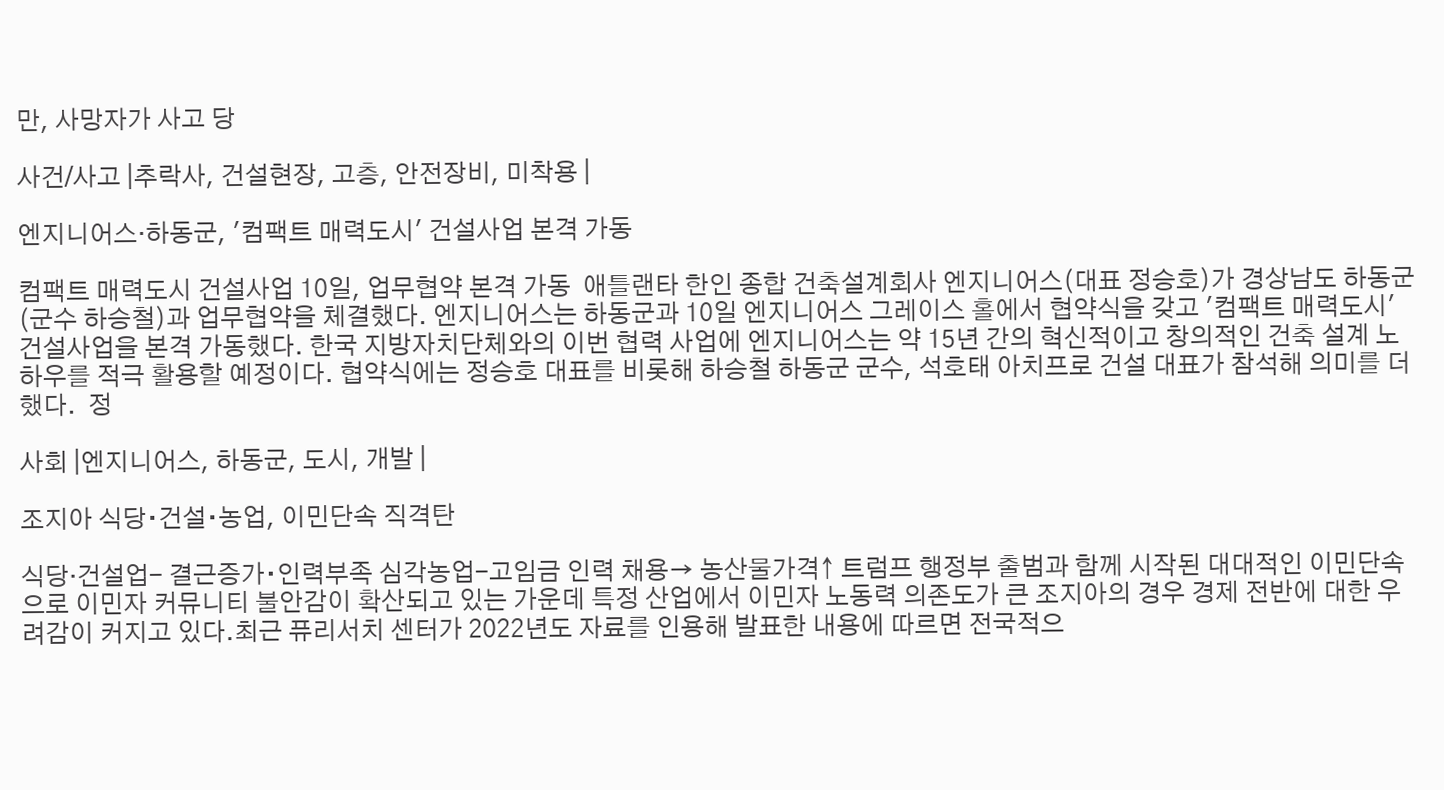만, 사망자가 사고 당

사건/사고 |추락사, 건설현장, 고층, 안전장비, 미착용 |

엔지니어스·하동군, '컴팩트 매력도시' 건설사업 본격 가동

컴팩트 매력도시 건설사업 10일, 업무협약 본격 가동  애틀랜타 한인 종합 건축설계회사 엔지니어스(대표 정승호)가 경상남도 하동군(군수 하승철)과 업무협약을 체결했다. 엔지니어스는 하동군과 10일 엔지니어스 그레이스 홀에서 협약식을 갖고 '컴팩트 매력도시' 건설사업을 본격 가동했다. 한국 지방자치단체와의 이번 협력 사업에 엔지니어스는 약 15년 간의 혁신적이고 창의적인 건축 설계 노하우를 적극 활용할 예정이다. 협약식에는 정승호 대표를 비롯해 하승철 하동군 군수, 석호태 아치프로 건설 대표가 참석해 의미를 더했다.  정

사회 |엔지니어스, 하동군, 도시, 개발 |

조지아 식당∙건설∙농업, 이민단속 직격탄

식당·건설업- 결근증가∙인력부족 심각농업-고임금 인력 채용→ 농산물가격↑ 트럼프 행정부 출범과 함께 시작된 대대적인 이민단속으로 이민자 커뮤니티 불안감이 확산되고 있는 가운데 특정 산업에서 이민자 노동력 의존도가 큰 조지아의 경우 경제 전반에 대한 우려감이 커지고 있다.최근 퓨리서치 센터가 2022년도 자료를 인용해 발표한 내용에 따르면 전국적으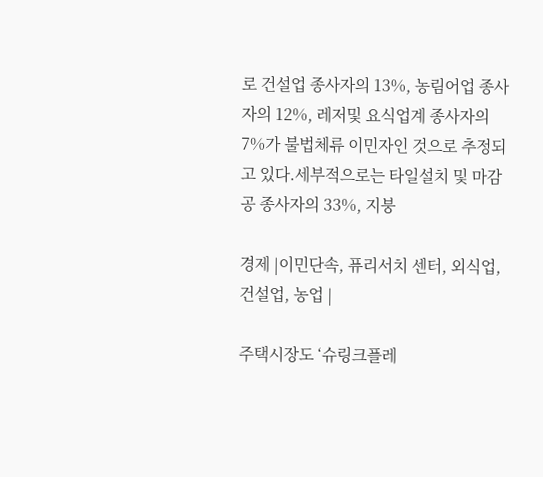로 건설업 종사자의 13%, 농림어업 종사자의 12%, 레저및 요식업계 종사자의 7%가 불법체류 이민자인 것으로 추정되고 있다.세부적으로는 타일설치 및 마감공 종사자의 33%, 지붕

경제 |이민단속, 퓨리서치 센터, 외식업, 건설업, 농업 |

주택시장도 ‘슈링크플레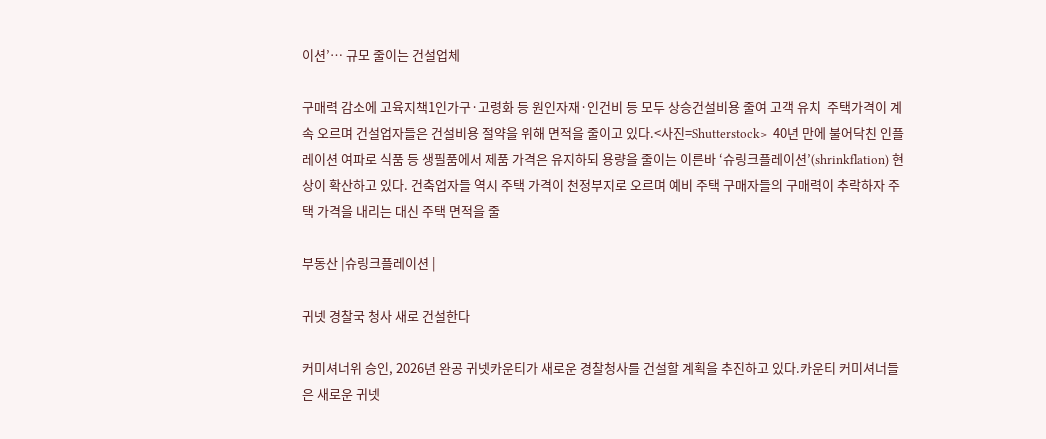이션’… 규모 줄이는 건설업체

구매력 감소에 고육지책1인가구·고령화 등 원인자재·인건비 등 모두 상승건설비용 줄여 고객 유치  주택가격이 계속 오르며 건설업자들은 건설비용 절약을 위해 면적을 줄이고 있다.<사진=Shutterstock>  40년 만에 불어닥친 인플레이션 여파로 식품 등 생필품에서 제품 가격은 유지하되 용량을 줄이는 이른바 ‘슈링크플레이션’(shrinkflation) 현상이 확산하고 있다. 건축업자들 역시 주택 가격이 천정부지로 오르며 예비 주택 구매자들의 구매력이 추락하자 주택 가격을 내리는 대신 주택 면적을 줄

부동산 |슈링크플레이션 |

귀넷 경찰국 청사 새로 건설한다

커미셔너위 승인, 2026년 완공 귀넷카운티가 새로운 경찰청사를 건설할 계획을 추진하고 있다.카운티 커미셔너들은 새로운 귀넷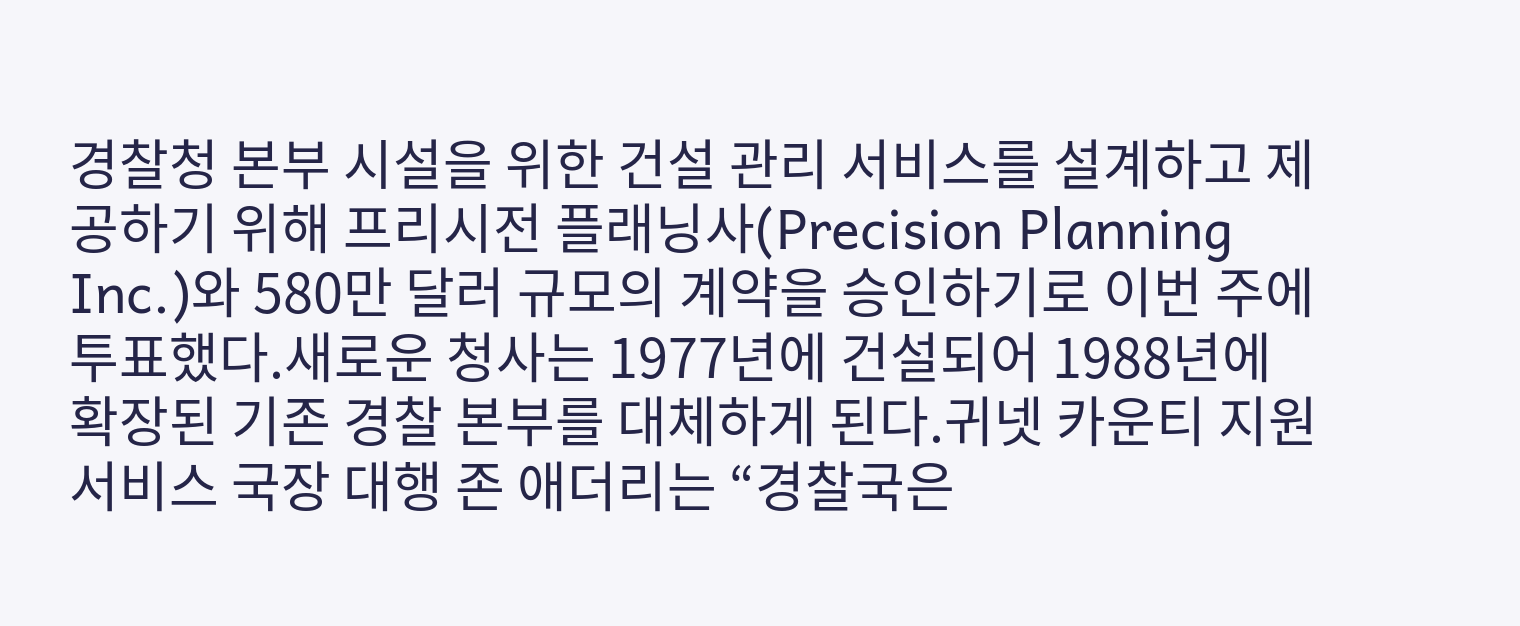경찰청 본부 시설을 위한 건설 관리 서비스를 설계하고 제공하기 위해 프리시전 플래닝사(Precision Planning Inc.)와 580만 달러 규모의 계약을 승인하기로 이번 주에 투표했다.새로운 청사는 1977년에 건설되어 1988년에 확장된 기존 경찰 본부를 대체하게 된다.귀넷 카운티 지원 서비스 국장 대행 존 애더리는 “경찰국은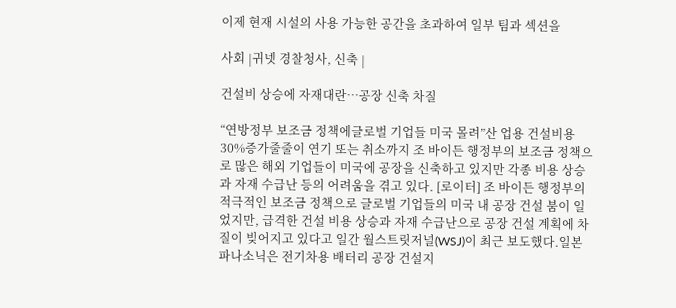이제 현재 시설의 사용 가능한 공간을 초과하여 일부 팀과 섹션을

사회 |귀넷 경찰청사, 신축 |

건설비 상승에 자재대란…공장 신축 차질

“연방정부 보조금 정책에글로벌 기업들 미국 몰려”산 업용 건설비용 30%증가줄줄이 연기 또는 취소까지 조 바이든 행정부의 보조금 정책으로 많은 해외 기업들이 미국에 공장을 신축하고 있지만 각종 비용 상승과 자재 수급난 등의 어려움을 겪고 있다. [로이터] 조 바이든 행정부의 적극적인 보조금 정책으로 글로벌 기업들의 미국 내 공장 건설 붐이 일었지만, 급격한 건설 비용 상승과 자재 수급난으로 공장 건설 계획에 차질이 빚어지고 있다고 일간 월스트릿저널(WSJ)이 최근 보도했다.일본 파나소닉은 전기차용 배터리 공장 건설지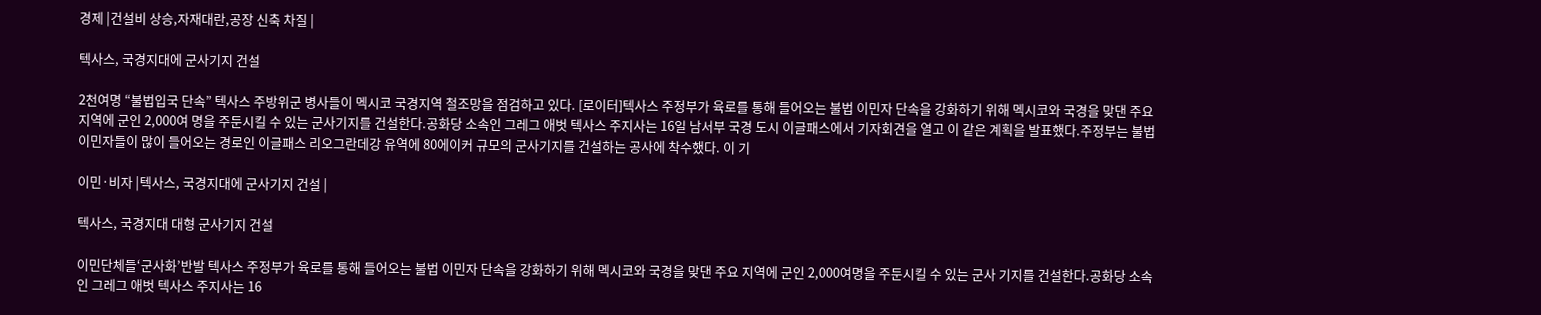경제 |건설비 상승,자재대란,공장 신축 차질 |

텍사스, 국경지대에 군사기지 건설

2천여명 “불법입국 단속” 텍사스 주방위군 병사들이 멕시코 국경지역 철조망을 점검하고 있다. [로이터]텍사스 주정부가 육로를 통해 들어오는 불법 이민자 단속을 강화하기 위해 멕시코와 국경을 맞댄 주요 지역에 군인 2,000여 명을 주둔시킬 수 있는 군사기지를 건설한다.공화당 소속인 그레그 애벗 텍사스 주지사는 16일 남서부 국경 도시 이글패스에서 기자회견을 열고 이 같은 계획을 발표했다.주정부는 불법 이민자들이 많이 들어오는 경로인 이글패스 리오그란데강 유역에 80에이커 규모의 군사기지를 건설하는 공사에 착수했다. 이 기

이민·비자 |텍사스, 국경지대에 군사기지 건설 |

텍사스, 국경지대 대형 군사기지 건설

이민단체들‘군사화’반발 텍사스 주정부가 육로를 통해 들어오는 불법 이민자 단속을 강화하기 위해 멕시코와 국경을 맞댄 주요 지역에 군인 2,000여명을 주둔시킬 수 있는 군사 기지를 건설한다.공화당 소속인 그레그 애벗 텍사스 주지사는 16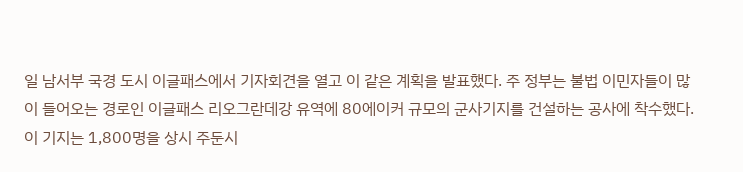일 남서부 국경 도시 이글패스에서 기자회견을 열고 이 같은 계획을 발표했다. 주 정부는 불법 이민자들이 많이 들어오는 경로인 이글패스 리오그란데강 유역에 80에이커 규모의 군사기지를 건설하는 공사에 착수했다. 이 기지는 1,800명을 상시 주둔시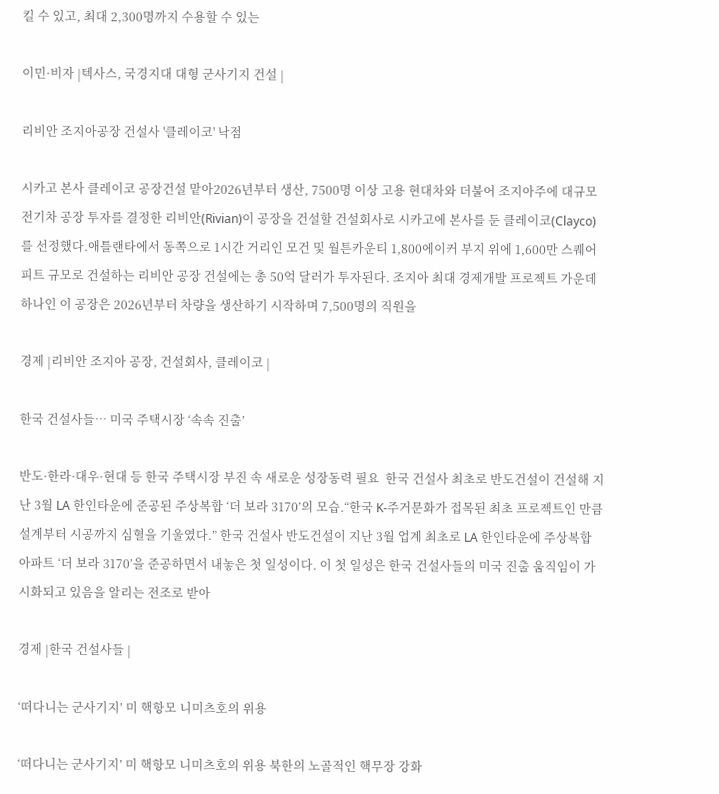킬 수 있고, 최대 2,300명까지 수용할 수 있는

이민·비자 |텍사스, 국경지대 대형 군사기지 건설 |

리비안 조지아공장 건설사 '클레이코' 낙점

시카고 본사 클레이코 공장건설 맡아2026년부터 생산, 7500명 이상 고용 현대차와 더불어 조지아주에 대규모 전기차 공장 투자를 결정한 리비안(Rivian)이 공장을 건설할 건설회사로 시카고에 본사를 둔 클레이코(Clayco)를 선정했다.애틀랜타에서 동쪽으로 1시간 거리인 모건 및 월튼카운티 1,800에이커 부지 위에 1,600만 스퀘어피트 규모로 건설하는 리비안 공장 건설에는 총 50억 달러가 투자된다. 조지아 최대 경제개발 프로젝트 가운데 하나인 이 공장은 2026년부터 차량을 생산하기 시작하며 7,500명의 직원을

경제 |리비안 조지아 공장, 건설회사, 클레이코 |

한국 건설사들… 미국 주택시장 ‘속속 진출’

반도·한라·대우·현대 등 한국 주택시장 부진 속 새로운 성장동력 필요  한국 건설사 최초로 반도건설이 건설해 지난 3월 LA 한인타운에 준공된 주상복합 ‘더 보라 3170’의 모습.“한국 K-주거문화가 접목된 최초 프로젝트인 만큼 설계부터 시공까지 심혈을 기울였다.” 한국 건설사 반도건설이 지난 3월 업계 최초로 LA 한인타운에 주상복합 아파트 ‘더 보라 3170’을 준공하면서 내놓은 첫 일성이다. 이 첫 일성은 한국 건설사들의 미국 진출 움직임이 가시화되고 있음을 알리는 전조로 받아

경제 |한국 건설사들 |

‘떠다니는 군사기지’ 미 핵항모 니미츠호의 위용

‘떠다니는 군사기지’ 미 핵항모 니미츠호의 위용 북한의 노골적인 핵무장 강화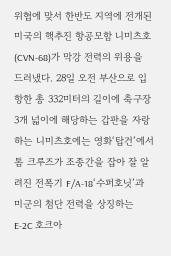위협에 맞서 한반도 지역에 전개된 미국의 핵추진 항공모함 니미츠호(CVN-68)가 막강 전력의 위용을 드러냈다. 28일 오전 부산으로 입항한 총 332미터의 길이에 축구장 3개 넓이에 해당하는 갑판을 자랑하는 니미츠호에는 영화‘탑건’에서 톰 크루즈가 조종간을 잡아 잘 알려진 전폭기 F/A-18‘수퍼호닛’과 미군의 첨단 전력을 상징하는 E-2C 호크아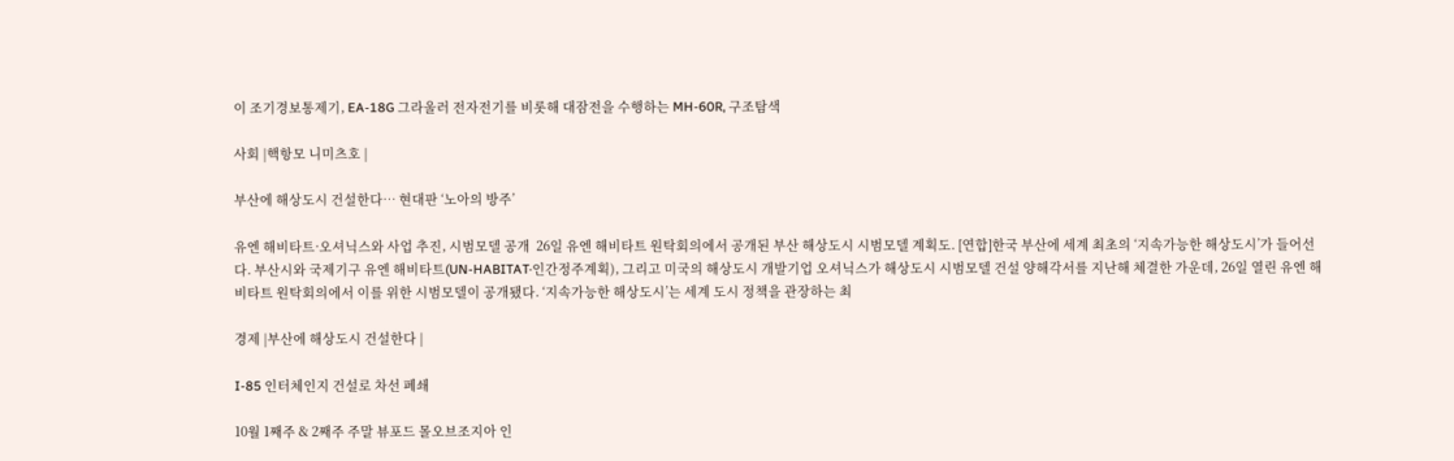이 조기경보통제기, EA-18G 그라울러 전자전기를 비롯해 대잠전을 수행하는 MH-60R, 구조탐색

사회 |핵항모 니미츠호 |

부산에 해상도시 건설한다… 현대판 ‘노아의 방주’

유엔 해비타트·오셔닉스와 사업 추진, 시범모델 공개  26일 유엔 해비타트 원탁회의에서 공개된 부산 해상도시 시범모델 계획도. [연합]한국 부산에 세계 최초의 ‘지속가능한 해상도시’가 들어선다. 부산시와 국제기구 유엔 해비타트(UN-HABITAT·인간정주계획), 그리고 미국의 해상도시 개발기업 오셔닉스가 해상도시 시범모델 건설 양해각서를 지난해 체결한 가운데, 26일 열린 유엔 해비타트 원탁회의에서 이를 위한 시범모델이 공개됐다. ‘지속가능한 해상도시’는 세계 도시 정책을 관장하는 최

경제 |부산에 해상도시 건설한다 |

I-85 인터체인지 건설로 차선 폐쇄

10월 1째주 & 2째주 주말 뷰포드 몰오브조지아 인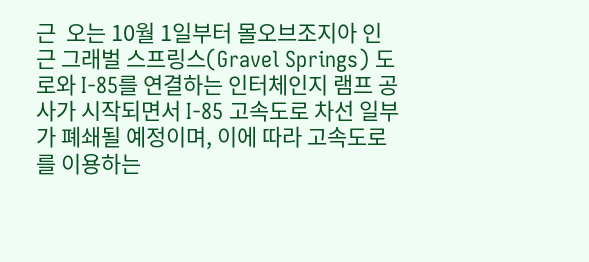근  오는 10월 1일부터 몰오브조지아 인근 그래벌 스프링스(Gravel Springs) 도로와 I-85를 연결하는 인터체인지 램프 공사가 시작되면서 I-85 고속도로 차선 일부가 폐쇄될 예정이며, 이에 따라 고속도로를 이용하는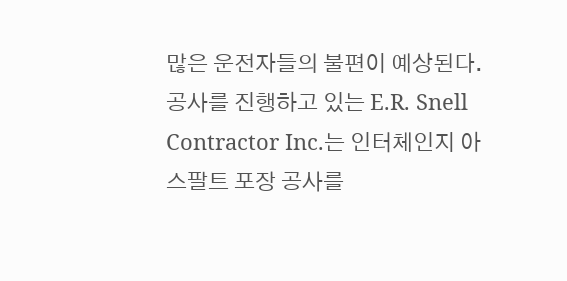많은 운전자들의 불편이 예상된다. 공사를 진행하고 있는 E.R. Snell Contractor Inc.는 인터체인지 아스팔트 포장 공사를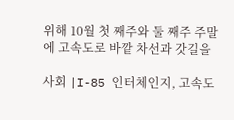위해 10월 첫 째주와 둘 째주 주말에 고속도로 바깥 차선과 갓길을

사회 |I-85 인터체인지, 고속도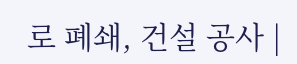로 폐쇄, 건설 공사 |